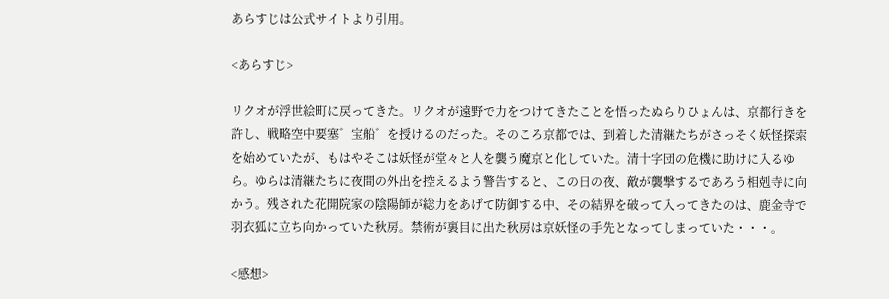あらすじは公式サイトより引用。

<あらすじ>

リクオが浮世絵町に戻ってきた。リクオが遠野で力をつけてきたことを悟ったぬらりひょんは、京都行きを許し、戦略空中要塞゛宝船゛を授けるのだった。そのころ京都では、到着した清継たちがさっそく妖怪探索を始めていたが、もはやそこは妖怪が堂々と人を襲う魔京と化していた。清十字団の危機に助けに入るゆら。ゆらは清継たちに夜間の外出を控えるよう警告すると、この日の夜、敵が襲撃するであろう相剋寺に向かう。残された花開院家の陰陽師が総力をあげて防御する中、その結界を破って入ってきたのは、鹿金寺で羽衣狐に立ち向かっていた秋房。禁術が裏目に出た秋房は京妖怪の手先となってしまっていた・・・。

<感想>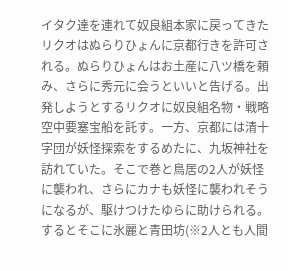イタク達を連れて奴良組本家に戻ってきたリクオはぬらりひょんに京都行きを許可される。ぬらりひょんはお土産に八ツ橋を頼み、さらに秀元に会うといいと告げる。出発しようとするリクオに奴良組名物・戦略空中要塞宝船を託す。一方、京都には清十字団が妖怪探索をするめたに、九坂神社を訪れていた。そこで巻と鳥居の2人が妖怪に襲われ、さらにカナも妖怪に襲われそうになるが、駆けつけたゆらに助けられる。するとそこに氷麗と青田坊(※2人とも人間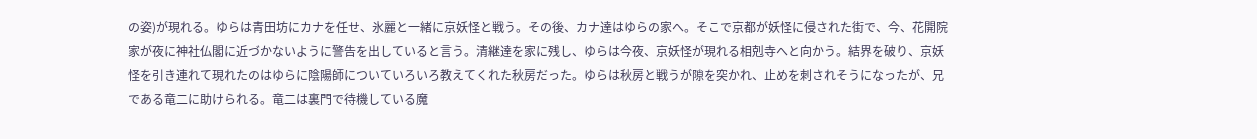の姿)が現れる。ゆらは青田坊にカナを任せ、氷麗と一緒に京妖怪と戦う。その後、カナ達はゆらの家へ。そこで京都が妖怪に侵された街で、今、花開院家が夜に神社仏閣に近づかないように警告を出していると言う。清継達を家に残し、ゆらは今夜、京妖怪が現れる相剋寺へと向かう。結界を破り、京妖怪を引き連れて現れたのはゆらに陰陽師についていろいろ教えてくれた秋房だった。ゆらは秋房と戦うが隙を突かれ、止めを刺されそうになったが、兄である竜二に助けられる。竜二は裏門で待機している魔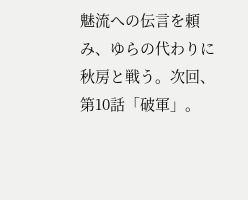魅流への伝言を頼み、ゆらの代わりに秋房と戦う。次回、第10話「破軍」。